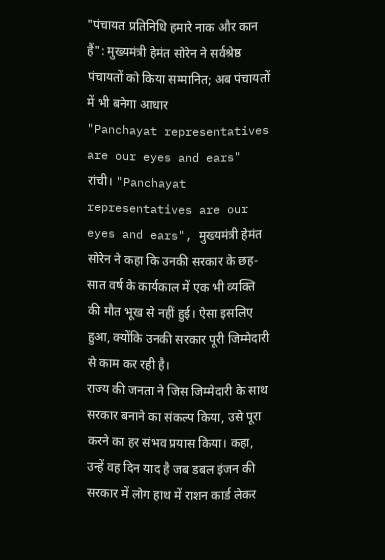"पंचायत प्रतिनिधि हमारे नाक और कान हैं": मुख्यमंत्री हेमंत सोरेन ने सर्वश्रेष्ठ पंचायतों को किया सम्मानित; अब पंचायतों में भी बनेगा आधार
"Panchayat representatives are our eyes and ears"
रांची। "Panchayat representatives are our eyes and ears", मुख्यमंत्री हेमंत सोरेन ने कहा कि उनकी सरकार के छह- सात वर्ष के कार्यकाल में एक भी व्यक्ति की मौत भूख से नहीं हुई। ऐसा इसलिए हुआ, क्योंकि उनकी सरकार पूरी जिम्मेदारी से काम कर रही है।
राज्य की जनता ने जिस जिम्मेदारी के साथ सरकार बनाने का संकल्प किया, उसे पूरा करने का हर संभव प्रयास किया। कहा, उन्हें वह दिन याद है जब डबल इंजन की सरकार में लोग हाथ में राशन कार्ड लेकर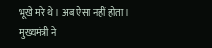भूखे मरे थे। अब ऐसा नहीं होता।
मुख्यमंत्री ने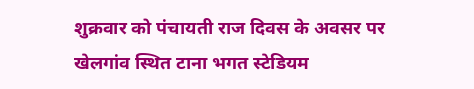शुक्रवार को पंचायती राज दिवस के अवसर पर खेलगांव स्थित टाना भगत स्टेडियम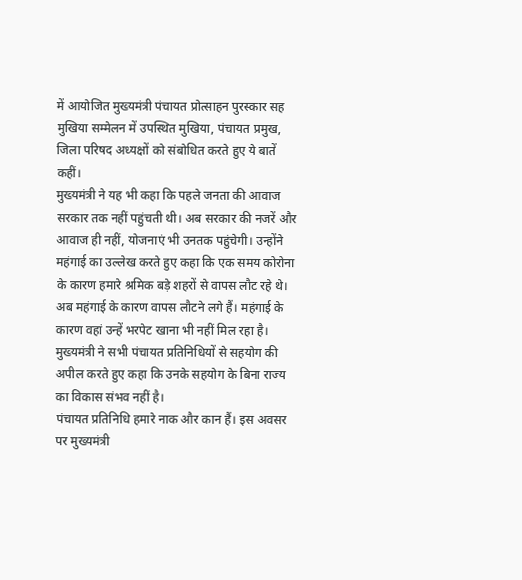में आयोजित मुख्यमंत्री पंचायत प्रोत्साहन पुरस्कार सह मुखिया सम्मेलन में उपस्थित मुखिया, पंचायत प्रमुख, जिला परिषद अध्यक्षों को संबोधित करते हुए ये बातें कहीं।
मुख्यमंत्री ने यह भी कहा कि पहले जनता की आवाज सरकार तक नहीं पहुंचती थी। अब सरकार की नजरें और आवाज ही नहीं, योजनाएं भी उनतक पहुंचेगी। उन्होंने महंगाई का उल्लेख करते हुए कहा कि एक समय कोरोना के कारण हमारे श्रमिक बड़े शहरों से वापस लौट रहे थे।
अब महंगाई के कारण वापस लौटने लगे हैं। महंगाई के कारण वहां उन्हें भरपेट खाना भी नहीं मिल रहा है। मुख्यमंत्री ने सभी पंचायत प्रतिनिधियों से सहयोग की अपील करते हुए कहा कि उनके सहयोग के बिना राज्य का विकास संभव नहीं है।
पंचायत प्रतिनिधि हमारे नाक और कान हैं। इस अवसर पर मुख्यमंत्री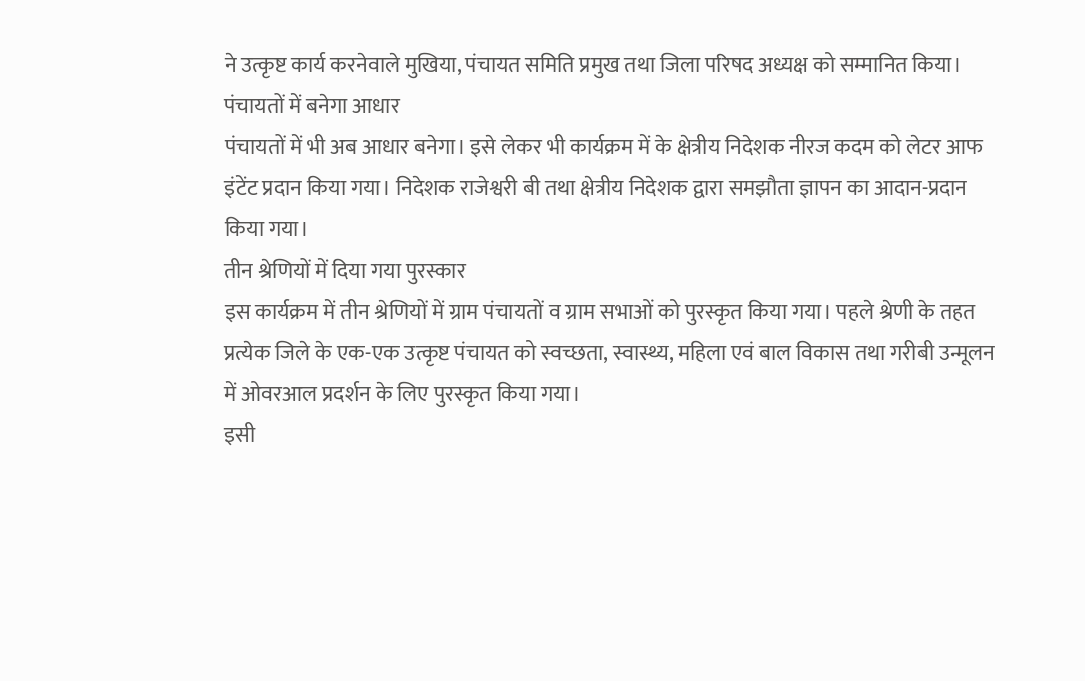ने उत्कृष्ट कार्य करनेवाले मुखिया, पंचायत समिति प्रमुख तथा जिला परिषद अध्यक्ष को सम्मानित किया।
पंचायतों में बनेगा आधार
पंचायतों में भी अब आधार बनेगा। इसे लेकर भी कार्यक्रम में के क्षेत्रीय निदेशक नीरज कदम को लेटर आफ इंटेंट प्रदान किया गया। निदेशक राजेश्वरी बी तथा क्षेत्रीय निदेशक द्वारा समझौता ज्ञापन का आदान-प्रदान किया गया।
तीन श्रेणियों में दिया गया पुरस्कार
इस कार्यक्रम में तीन श्रेणियों में ग्राम पंचायतों व ग्राम सभाओं को पुरस्कृत किया गया। पहले श्रेणी के तहत प्रत्येक जिले के एक-एक उत्कृष्ट पंचायत को स्वच्छता, स्वास्थ्य, महिला एवं बाल विकास तथा गरीबी उन्मूलन में ओवरआल प्रदर्शन के लिए पुरस्कृत किया गया।
इसी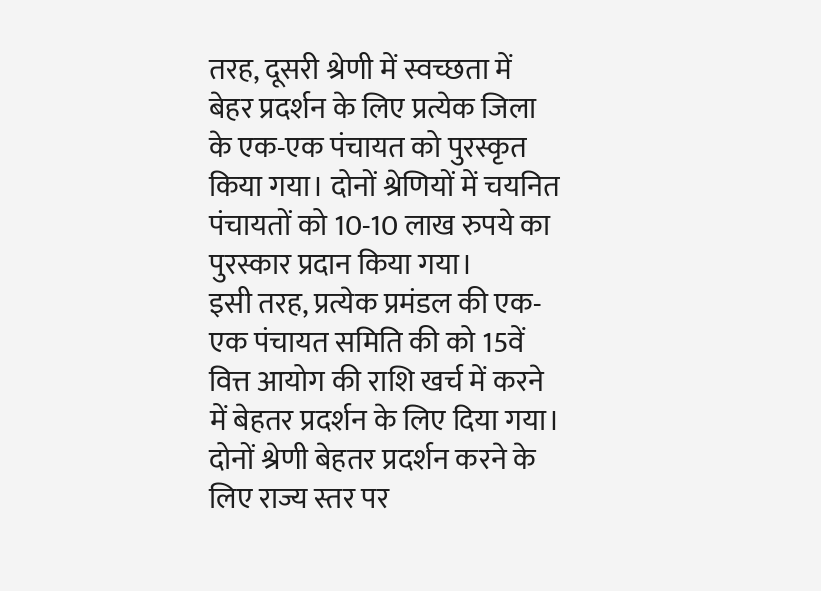तरह, दूसरी श्रेणी में स्वच्छता में बेहर प्रदर्शन के लिए प्रत्येक जिला के एक-एक पंचायत को पुरस्कृत किया गया। दोनों श्रेणियों में चयनित पंचायतों को 10-10 लाख रुपये का पुरस्कार प्रदान किया गया।
इसी तरह, प्रत्येक प्रमंडल की एक-एक पंचायत समिति की को 15वें वित्त आयोग की राशि खर्च में करने में बेहतर प्रदर्शन के लिए दिया गया। दोनों श्रेणी बेहतर प्रदर्शन करने के लिए राज्य स्तर पर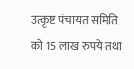उत्कृष्ट पंचायत समिति को 15 लाख रुपये तथा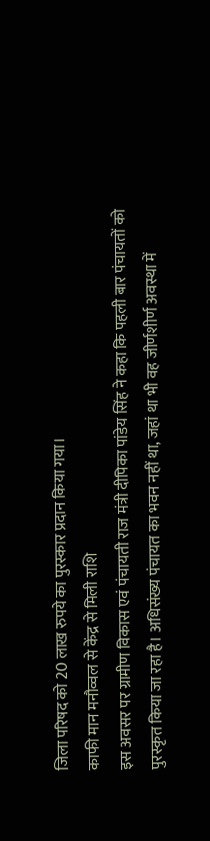जिला परिषद को 20 लाख रुपये का पुरस्कार प्रदान किया गया।
काफी मान मनौव्वल से केंद्र से मिली राशि
इस अवसर पर ग्रामीण विकास एवं पंचायती राज मंत्री दीपिका पांडेय सिंह ने कहा कि पहली बार पंचायतों को पुरस्कृत किया जा रहा है। अधिसंख्य पंचायत का भवन नहीं था, जहां था भी वह जीर्णशीर्ण अवस्था में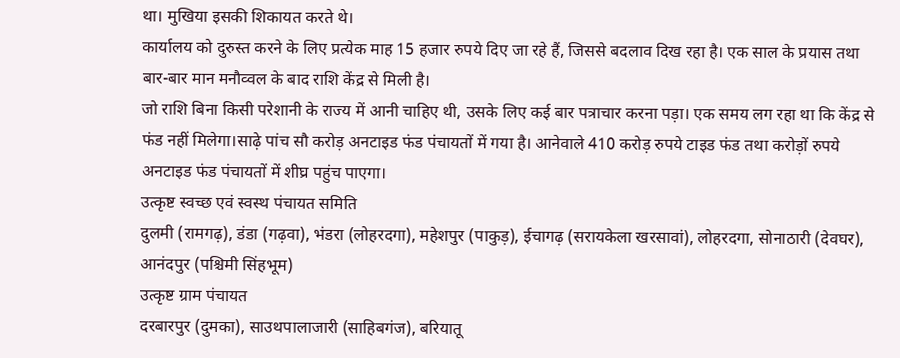था। मुखिया इसकी शिकायत करते थे।
कार्यालय को दुरुस्त करने के लिए प्रत्येक माह 15 हजार रुपये दिए जा रहे हैं, जिससे बदलाव दिख रहा है। एक साल के प्रयास तथा बार-बार मान मनौव्वल के बाद राशि केंद्र से मिली है।
जो राशि बिना किसी परेशानी के राज्य में आनी चाहिए थी, उसके लिए कई बार पत्राचार करना पड़ा। एक समय लग रहा था कि केंद्र से फंड नहीं मिलेगा।साढ़े पांच सौ करोड़ अनटाइड फंड पंचायतों में गया है। आनेवाले 410 करोड़ रुपये टाइड फंड तथा करोड़ों रुपये अनटाइड फंड पंचायतों में शीघ्र पहुंच पाएगा।
उत्कृष्ट स्वच्छ एवं स्वस्थ पंचायत समिति
दुलमी (रामगढ़), डंडा (गढ़वा), भंडरा (लोहरदगा), महेशपुर (पाकुड़), ईचागढ़ (सरायकेला खरसावां), लोहरदगा, सोनाठारी (देवघर), आनंदपुर (पश्चिमी सिंहभूम)
उत्कृष्ट ग्राम पंचायत
दरबारपुर (दुमका), साउथपालाजारी (साहिबगंज), बरियातू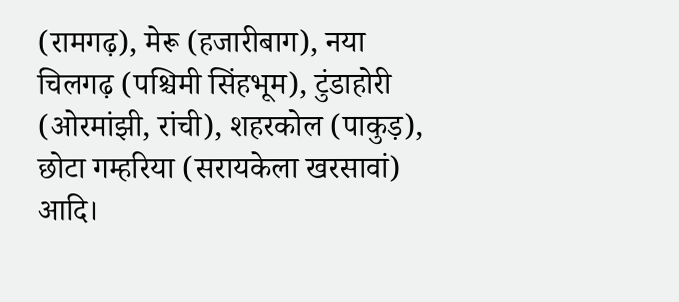(रामगढ़), मेरू (हजारीबाग), नया चिलगढ़ (पश्चिमी सिंहभूम), टुंडाहोरी (ओरमांझी, रांची), शहरकोल (पाकुड़), छोटा गम्हरिया (सरायकेला खरसावां) आदि।